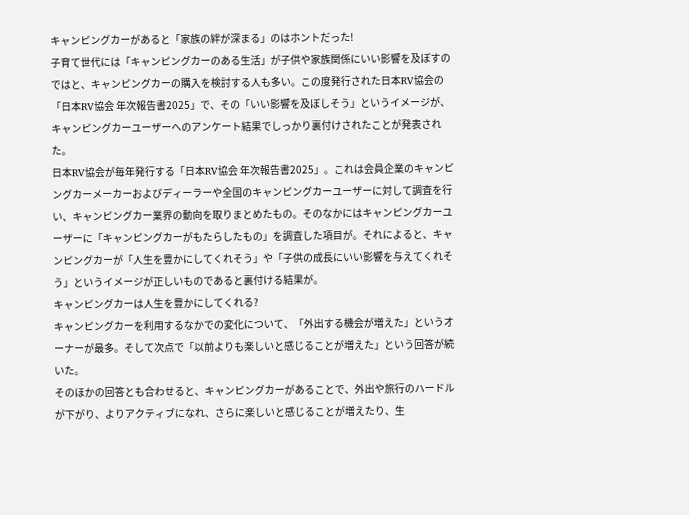キャンピングカーがあると「家族の絆が深まる」のはホントだった!
子育て世代には「キャンピングカーのある生活」が子供や家族関係にいい影響を及ぼすのではと、キャンピングカーの購入を検討する人も多い。この度発行された日本RV協会の「日本RV協会 年次報告書2025」で、その「いい影響を及ぼしそう」というイメージが、キャンピングカーユーザーへのアンケート結果でしっかり裏付けされたことが発表された。
日本RV協会が毎年発行する「日本RV協会 年次報告書2025」。これは会員企業のキャンピングカーメーカーおよびディーラーや全国のキャンピングカーユーザーに対して調査を行い、キャンピングカー業界の動向を取りまとめたもの。そのなかにはキャンピングカーユーザーに「キャンピングカーがもたらしたもの」を調査した項目が。それによると、キャンピングカーが「人生を豊かにしてくれそう」や「子供の成長にいい影響を与えてくれそう」というイメージが正しいものであると裏付ける結果が。
キャンピングカーは人生を豊かにしてくれる?
キャンピングカーを利用するなかでの変化について、「外出する機会が増えた」というオーナーが最多。そして次点で「以前よりも楽しいと感じることが増えた」という回答が続いた。
そのほかの回答とも合わせると、キャンピングカーがあることで、外出や旅行のハードルが下がり、よりアクティブになれ、さらに楽しいと感じることが増えたり、生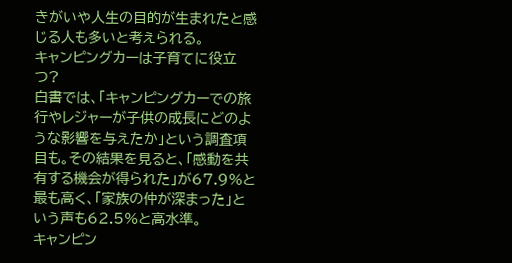きがいや人生の目的が生まれたと感じる人も多いと考えられる。
キャンピングカーは子育てに役立つ?
白書では、「キャンピングカーでの旅行やレジャーが子供の成長にどのような影響を与えたか」という調査項目も。その結果を見ると、「感動を共有する機会が得られた」が67.9%と最も高く、「家族の仲が深まった」という声も62.5%と高水準。
キャンピン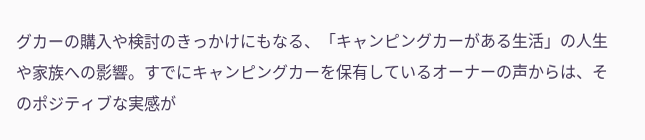グカーの購入や検討のきっかけにもなる、「キャンピングカーがある生活」の人生や家族への影響。すでにキャンピングカーを保有しているオーナーの声からは、そのポジティブな実感が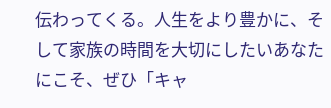伝わってくる。人生をより豊かに、そして家族の時間を大切にしたいあなたにこそ、ぜひ「キャ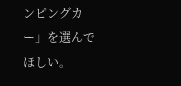ンピングカー」を選んでほしい。